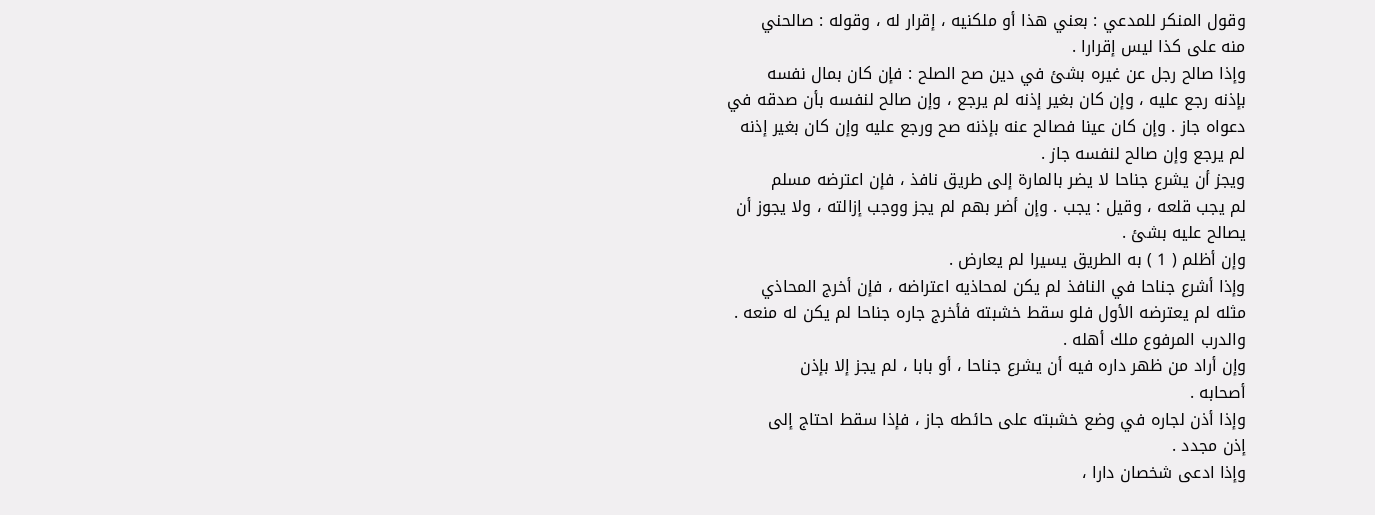وقول المنكر للمدعي : بعني هذا أو ملكنيه ، إقرار له ، وقوله : صالحني
منه على كذا ليس إقرارا .
وإذا صالح رجل عن غيره بشئ في دين صح الصلح : فإن كان بمال نفسه
بإذنه رجع عليه ، وإن كان بغير إذنه لم يرجع ، وإن صالح لنفسه بأن صدقه في
دعواه جاز . وإن كان عينا فصالح عنه بإذنه صح ورجع عليه وإن كان بغير إذنه
لم يرجع وإن صالح لنفسه جاز .
ويجز أن يشرع جناحا لا يضر بالمارة إلى طريق نافذ ، فإن اعترضه مسلم
لم يجب قلعه ، وقيل : يجب . وإن أضر بهم لم يجز ووجب إزالته ، ولا يجوز أن
يصالح عليه بشئ .
وإن أظلم ( 1 ) به الطريق يسيرا لم يعارض .
وإذا أشرع جناحا في النافذ لم يكن لمحاذيه اعتراضه ، فإن أخرج المحاذي
مثله لم يعترضه الأول فلو سقط خشبته فأخرج جاره جناحا لم يكن له منعه .
والدرب المرفوع ملك أهله .
وإن أراد من ظهر داره فيه أن يشرع جناحا ، أو بابا ، لم يجز إلا بإذن
أصحابه .
وإذا أذن لجاره في وضع خشبته على حائطه جاز ، فإذا سقط احتاج إلى
إذن مجدد .
وإذا ادعى شخصان دارا ،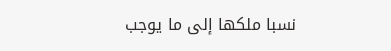نسبا ملكها إلى ما يوجب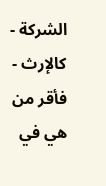الشركة - كالإرث -
فأقر من هي في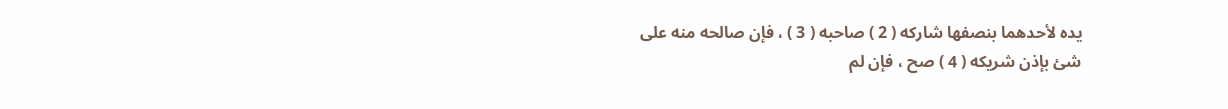يده لأحدهما بنصفها شاركه ( 2 ) صاحبه ( 3 ) ، فإن صالحه منه على
شئ بإذن شريكه ( 4 ) صح ، فإن لم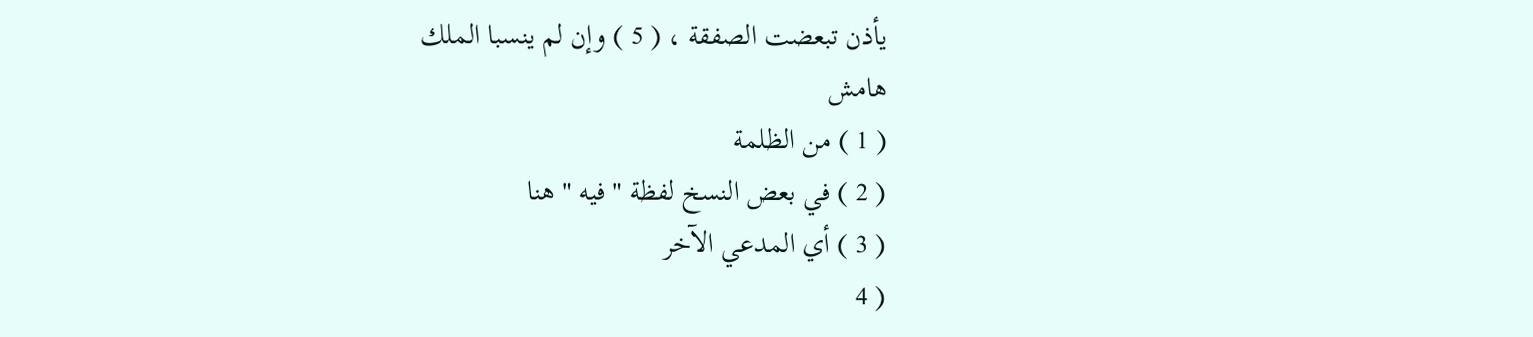يأذن تبعضت الصفقة ، ( 5 ) وإن لم ينسبا الملك
هامش
( 1 ) من الظلمة
( 2 ) في بعض النسخ لفظة " فيه " هنا
( 3 ) أي المدعي الآخر
( 4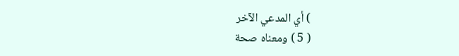) أي المدعي الآخر
( 5 ) ومعناه صحة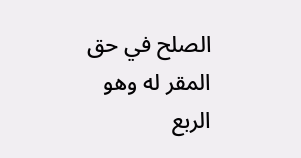الصلح في حق المقر له وهو الربع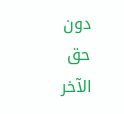دون حق الآخر